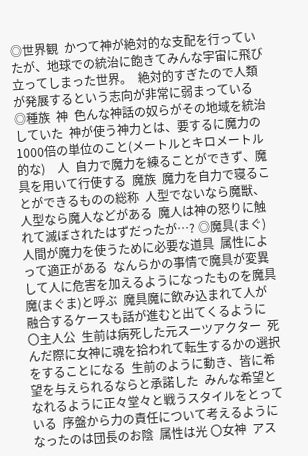◎世界観  かつて神が絶対的な支配を行っていたが、地球での統治に飽きてみんな宇宙に飛び立ってしまった世界。  絶対的すぎたので人類が発展するという志向が非常に弱まっている   ◎種族  神  色んな神話の奴らがその地域を統治していた  神が使う神力とは、要するに魔力の1000倍の単位のこと(メートルとキロメートル的な)    人  自力で魔力を練ることができず、魔具を用いて行使する  魔族  魔力を自力で寝ることができるものの総称  人型でないなら魔獣、人型なら魔人などがある  魔人は神の怒りに触れて滅ぼされたはずだったが…? ◎魔具(まぐ)  人間が魔力を使うために必要な道具  属性によって適正がある  なんらかの事情で魔具が変異して人に危害を加えるようになったものを魔具魔(まぐま)と呼ぶ  魔具魔に飲み込まれて人が融合するケースも話が進むと出てくるように 〇主人公  生前は病死した元スーツアクター  死んだ際に女神に魂を拾われて転生するかの選択をすることになる  生前のように動き、皆に希望を与えられるならと承諾した  みんな希望となれるように正々堂々と戦うスタイルをとっている  序盤から力の責任について考えるようになったのは団長のお陰  属性は光 〇女神  アス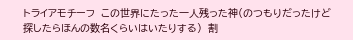トライアモチーフ  この世界にたった一人残った神(のつもりだったけど探したらほんの数名くらいはいたりする)  割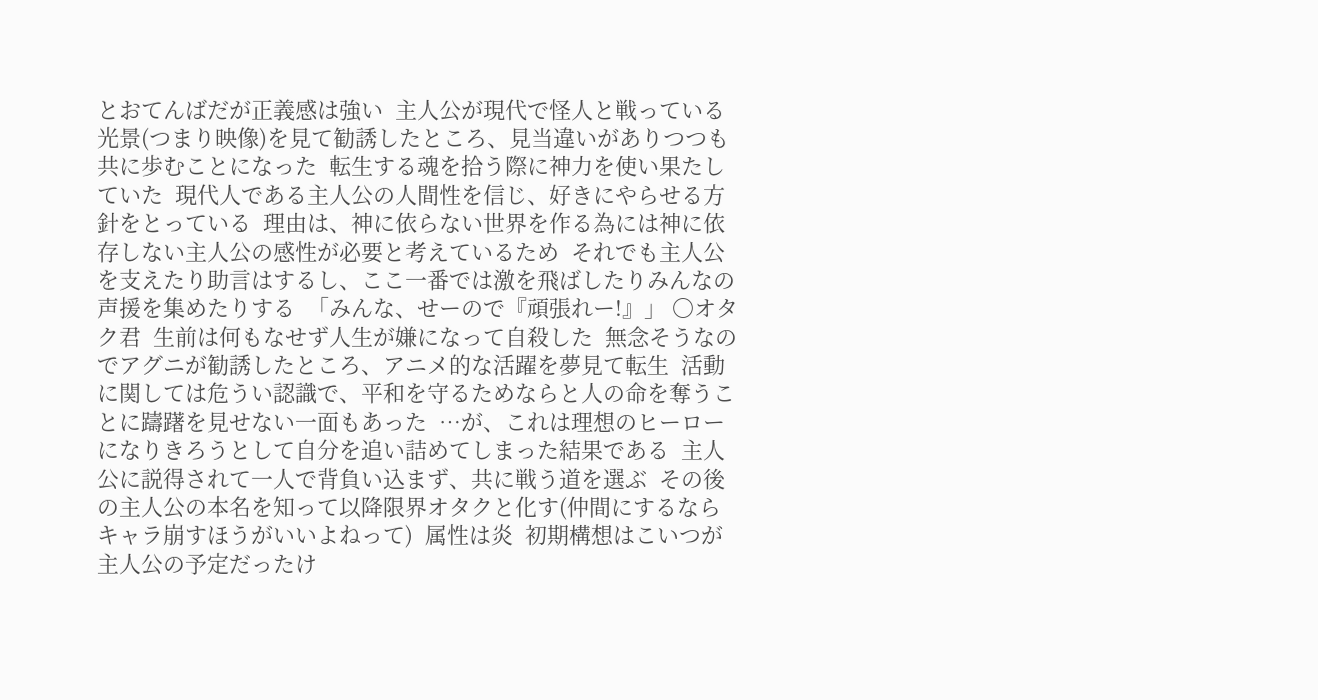とおてんばだが正義感は強い  主人公が現代で怪人と戦っている光景(つまり映像)を見て勧誘したところ、見当違いがありつつも共に歩むことになった  転生する魂を拾う際に神力を使い果たしていた  現代人である主人公の人間性を信じ、好きにやらせる方針をとっている  理由は、神に依らない世界を作る為には神に依存しない主人公の感性が必要と考えているため  それでも主人公を支えたり助言はするし、ここ一番では激を飛ばしたりみんなの声援を集めたりする  「みんな、せーので『頑張れー!』」 〇オタク君  生前は何もなせず人生が嫌になって自殺した  無念そうなのでアグニが勧誘したところ、アニメ的な活躍を夢見て転生  活動に関しては危うい認識で、平和を守るためならと人の命を奪うことに躊躇を見せない一面もあった  …が、これは理想のヒーローになりきろうとして自分を追い詰めてしまった結果である  主人公に説得されて一人で背負い込まず、共に戦う道を選ぶ  その後の主人公の本名を知って以降限界オタクと化す(仲間にするならキャラ崩すほうがいいよねって)  属性は炎  初期構想はこいつが主人公の予定だったけ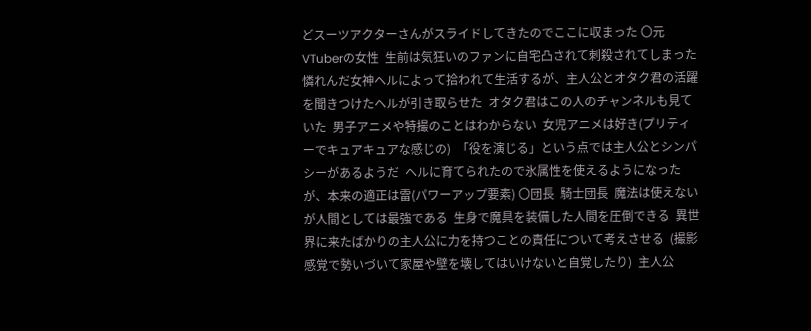どスーツアクターさんがスライドしてきたのでここに収まった 〇元VTuberの女性  生前は気狂いのファンに自宅凸されて刺殺されてしまった  憐れんだ女神ヘルによって拾われて生活するが、主人公とオタク君の活躍を聞きつけたヘルが引き取らせた  オタク君はこの人のチャンネルも見ていた  男子アニメや特撮のことはわからない  女児アニメは好き(プリティーでキュアキュアな感じの)  「役を演じる」という点では主人公とシンパシーがあるようだ  ヘルに育てられたので氷属性を使えるようになったが、本来の適正は雷(パワーアップ要素) 〇団長  騎士団長  魔法は使えないが人間としては最強である  生身で魔具を装備した人間を圧倒できる  異世界に来たばかりの主人公に力を持つことの責任について考えさせる  (撮影感覚で勢いづいて家屋や壁を壊してはいけないと自覚したり)  主人公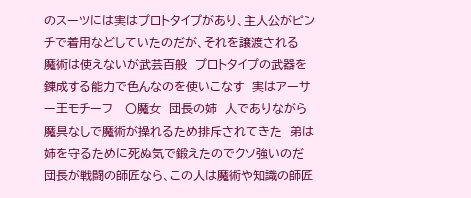のスーツには実はプロトタイプがあり、主人公がピンチで着用などしていたのだが、それを譲渡される  魔術は使えないが武芸百般  プロトタイプの武器を錬成する能力で色んなのを使いこなす  実はアーサー王モチーフ   〇魔女  団長の姉  人でありながら魔具なしで魔術が操れるため排斥されてきた  弟は姉を守るために死ぬ気で鍛えたのでクソ強いのだ  団長が戦闘の師匠なら、この人は魔術や知識の師匠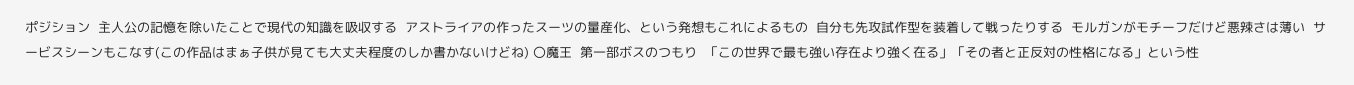ポジション  主人公の記憶を除いたことで現代の知識を吸収する  アストライアの作ったスーツの量産化、という発想もこれによるもの  自分も先攻試作型を装着して戦ったりする  モルガンがモチーフだけど悪辣さは薄い  サービスシーンもこなす(この作品はまぁ子供が見ても大丈夫程度のしか書かないけどね) 〇魔王  第一部ボスのつもり  「この世界で最も強い存在より強く在る」「その者と正反対の性格になる」という性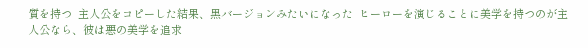質を持つ  主人公をコピーした結果、黒バージョンみたいになった  ヒーローを演じることに美学を持つのが主人公なら、彼は悪の美学を追求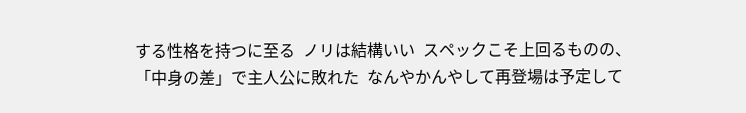する性格を持つに至る  ノリは結構いい  スペックこそ上回るものの、「中身の差」で主人公に敗れた  なんやかんやして再登場は予定して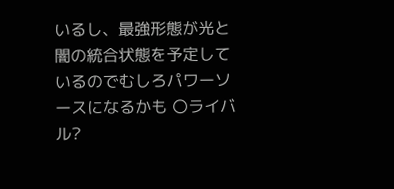いるし、最強形態が光と闇の統合状態を予定しているのでむしろパワーソースになるかも 〇ライバル?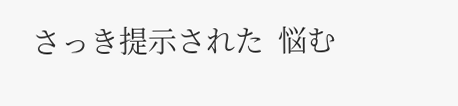さっき提示された  悩む